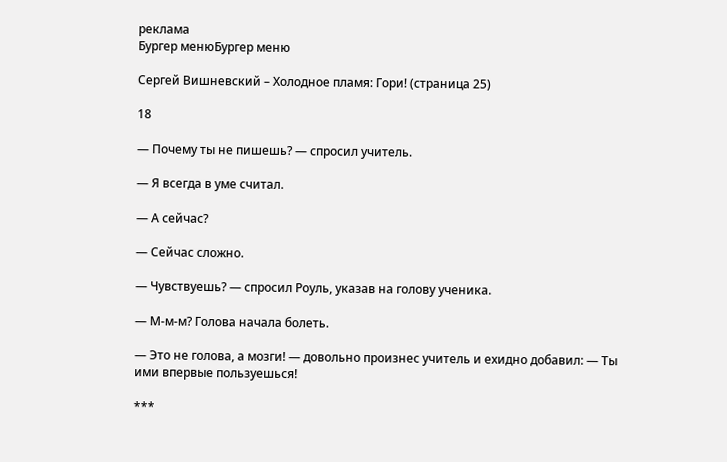реклама
Бургер менюБургер меню

Сергей Вишневский – Холодное пламя: Гори! (страница 25)

18

— Почему ты не пишешь? — спросил учитель.

— Я всегда в уме считал.

— А сейчас?

— Сейчас сложно.

— Чувствуешь? — спросил Роуль, указав на голову ученика.

— М-м-м? Голова начала болеть.

— Это не голова, а мозги! — довольно произнес учитель и ехидно добавил: — Ты ими впервые пользуешься!

***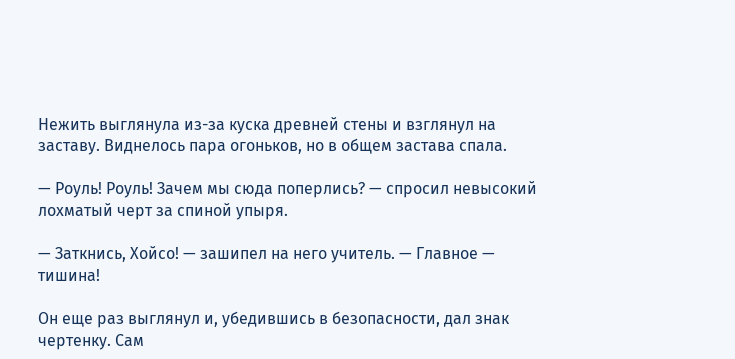Нежить выглянула из-за куска древней стены и взглянул на заставу. Виднелось пара огоньков, но в общем застава спала.

— Роуль! Роуль! Зачем мы сюда поперлись? — спросил невысокий лохматый черт за спиной упыря.

— Заткнись, Хойсо! — зашипел на него учитель. — Главное — тишина!

Он еще раз выглянул и, убедившись в безопасности, дал знак чертенку. Сам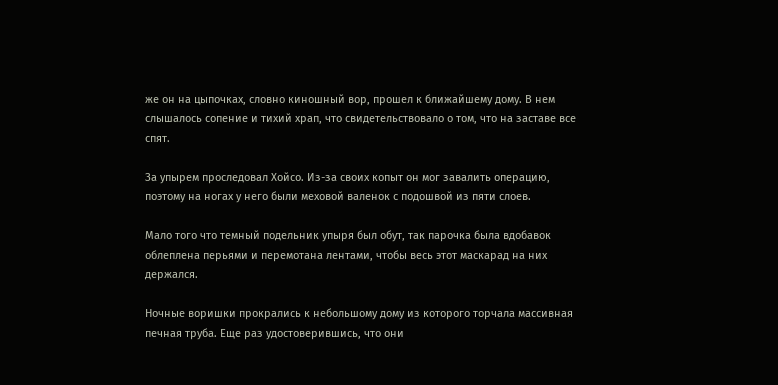же он на цыпочках, словно киношный вор, прошел к ближайшему дому. В нем слышалось сопение и тихий храп, что свидетельствовало о том, что на заставе все спят.

За упырем проследовал Хойсо. Из-за своих копыт он мог завалить операцию, поэтому на ногах у него были меховой валенок с подошвой из пяти слоев.

Мало того что темный подельник упыря был обут, так парочка была вдобавок облеплена перьями и перемотана лентами, чтобы весь этот маскарад на них держался.

Ночные воришки прокрались к небольшому дому из которого торчала массивная печная труба. Еще раз удостоверившись, что они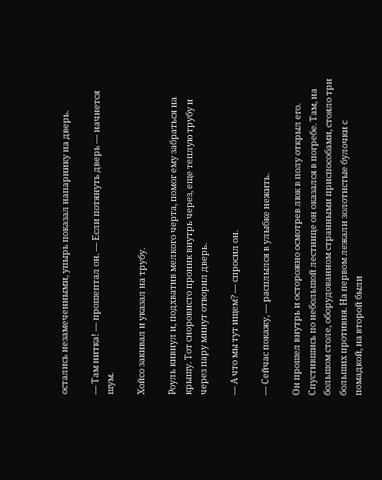остались незамеченными, упырь показал напарнику на дверь.

— Там нитка! — прошептал он. — Если потянуть дверь — начнется шум.

Хойсо закивал и указал на трубу.

Роуль кивнул и, подхватив мелкого черта, помог ему забраться на крышу. Тот сноровисто проник внутрь через, еще теплую трубу и через пару минут отворил дверь.

— А что мы тут ищем? — спросил он.

— Сейчас покажу, — расплылся в улыбке нежить.

Он прошел внутрь и осторожно осмотрев люк в полу открыл его. Спустившись по небольшой лестнице он оказался в погребе. Там, на большом столе, оборудованном странными приспособами, стояло три больших противня. На первом лежали золотистые булочки с помадкой, на второй были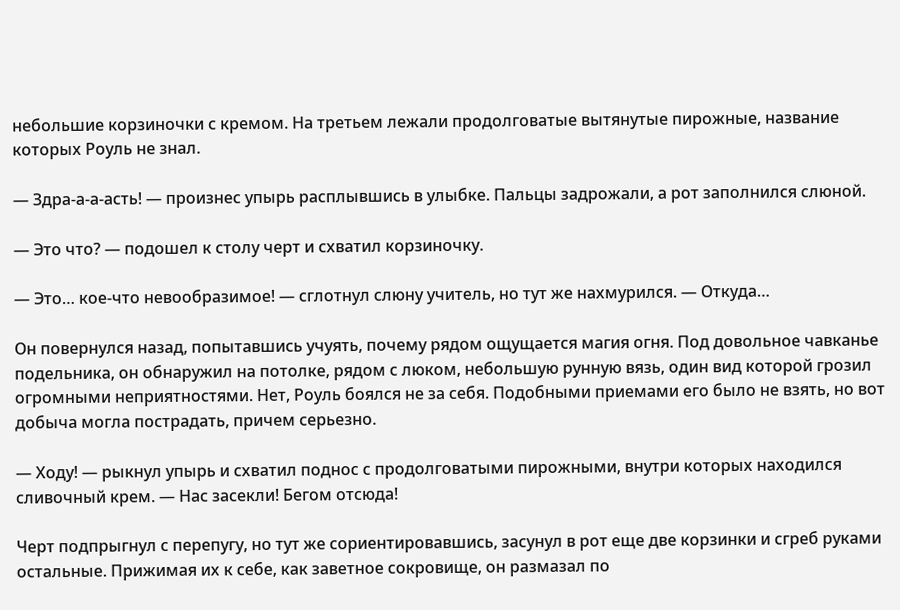небольшие корзиночки с кремом. На третьем лежали продолговатые вытянутые пирожные, название которых Роуль не знал.

— Здра-а-а-асть! — произнес упырь расплывшись в улыбке. Пальцы задрожали, а рот заполнился слюной.

— Это что? — подошел к столу черт и схватил корзиночку.

— Это… кое-что невообразимое! — сглотнул слюну учитель, но тут же нахмурился. — Откуда…

Он повернулся назад, попытавшись учуять, почему рядом ощущается магия огня. Под довольное чавканье подельника, он обнаружил на потолке, рядом с люком, небольшую рунную вязь, один вид которой грозил огромными неприятностями. Нет, Роуль боялся не за себя. Подобными приемами его было не взять, но вот добыча могла пострадать, причем серьезно.

— Ходу! — рыкнул упырь и схватил поднос с продолговатыми пирожными, внутри которых находился сливочный крем. — Нас засекли! Бегом отсюда!

Черт подпрыгнул с перепугу, но тут же сориентировавшись, засунул в рот еще две корзинки и сгреб руками остальные. Прижимая их к себе, как заветное сокровище, он размазал по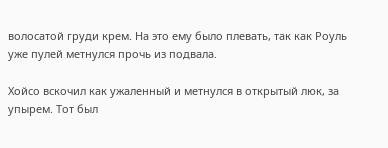волосатой груди крем. На это ему было плевать, так как Роуль уже пулей метнулся прочь из подвала.

Хойсо вскочил как ужаленный и метнулся в открытый люк, за упырем. Тот был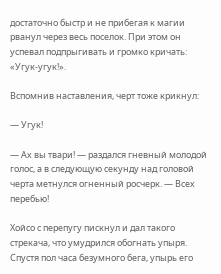достаточно быстр и не прибегая к магии рванул через весь поселок. При этом он успевал подпрыгивать и громко кричать: «Угук-угук!».

Вспомнив наставления, черт тоже крикнул:

— Угук!

— Ах вы твари! — раздался гневный молодой голос, а в следующую секунду над головой черта метнулся огненный росчерк. — Всех перебью!

Хойсо с перепугу пискнул и дал такого стрекача, что умудрился обогнать упыря. Спустя пол часа безумного бега, упырь его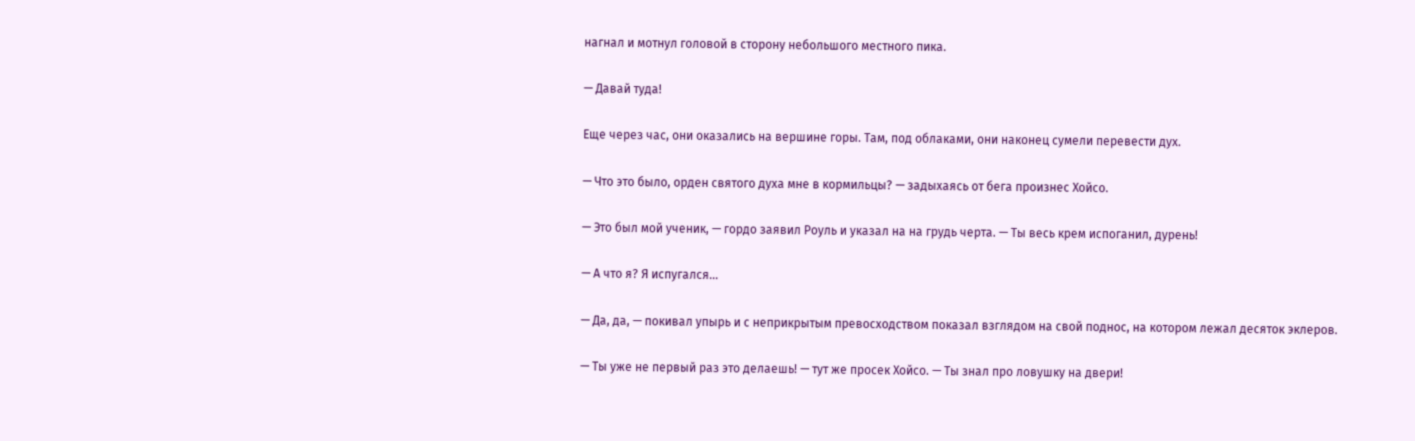нагнал и мотнул головой в сторону небольшого местного пика.

— Давай туда!

Еще через час, они оказались на вершине горы. Там, под облаками, они наконец сумели перевести дух.

— Что это было, орден святого духа мне в кормильцы? — задыхаясь от бега произнес Хойсо.

— Это был мой ученик, — гордо заявил Роуль и указал на на грудь черта. — Ты весь крем испоганил, дурень!

— А что я? Я испугался…

— Да, да, — покивал упырь и с неприкрытым превосходством показал взглядом на свой поднос, на котором лежал десяток эклеров.

— Ты уже не первый раз это делаешь! — тут же просек Хойсо. — Ты знал про ловушку на двери!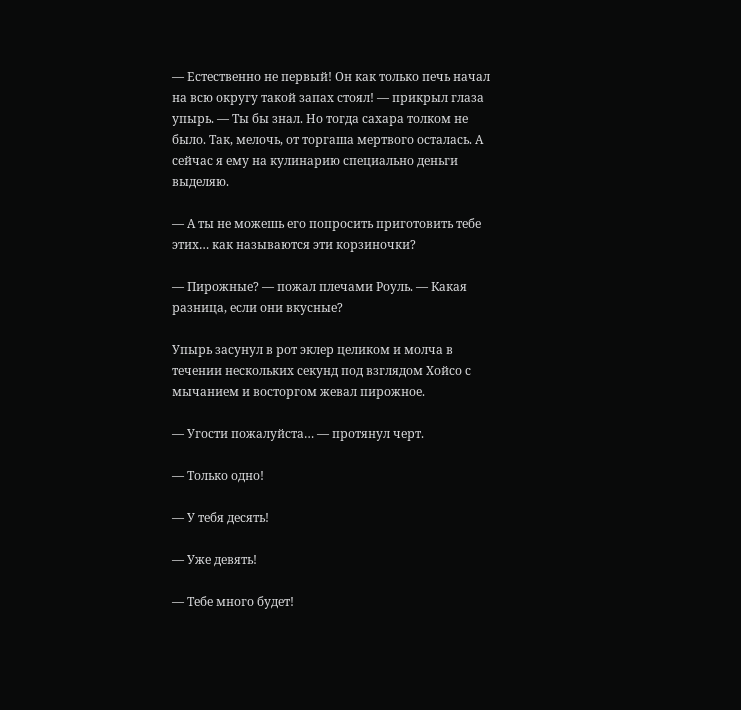— Естественно не первый! Он как только печь начал на всю округу такой запах стоял! — прикрыл глаза упырь. — Ты бы знал. Но тогда сахара толком не было. Так, мелочь, от торгаша мертвого осталась. А сейчас я ему на кулинарию специально деньги выделяю.

— А ты не можешь его попросить приготовить тебе этих… как называются эти корзиночки?

— Пирожные? — пожал плечами Роуль. — Какая разница, если они вкусные?

Упырь засунул в рот эклер целиком и молча в течении нескольких секунд под взглядом Хойсо с мычанием и восторгом жевал пирожное.

— Угости пожалуйста… — протянул черт.

— Только одно!

— У тебя десять!

— Уже девять!

— Тебе много будет!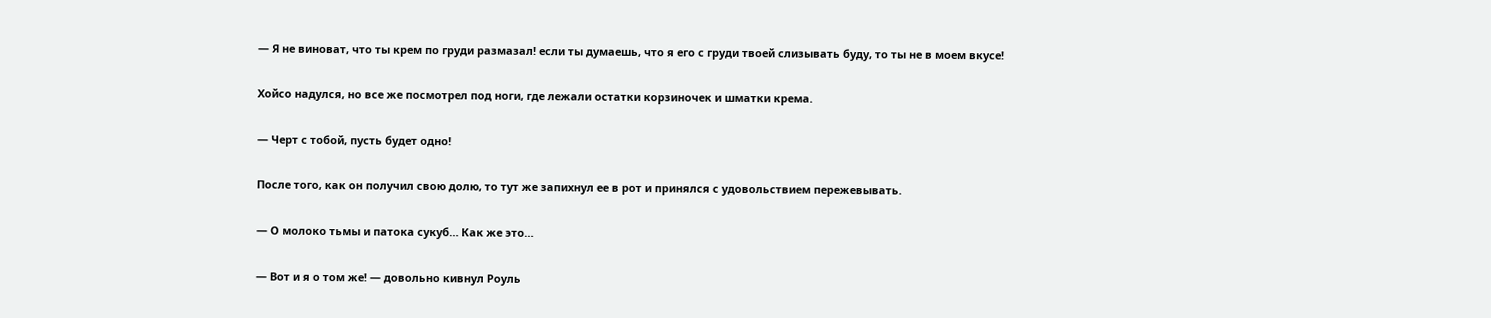— Я не виноват, что ты крем по груди размазал! если ты думаешь, что я его с груди твоей слизывать буду, то ты не в моем вкусе!

Хойсо надулся, но все же посмотрел под ноги, где лежали остатки корзиночек и шматки крема.

— Черт с тобой, пусть будет одно!

После того, как он получил свою долю, то тут же запихнул ее в рот и принялся с удовольствием пережевывать.

— О молоко тьмы и патока сукуб… Как же это…

— Вот и я о том же! — довольно кивнул Роуль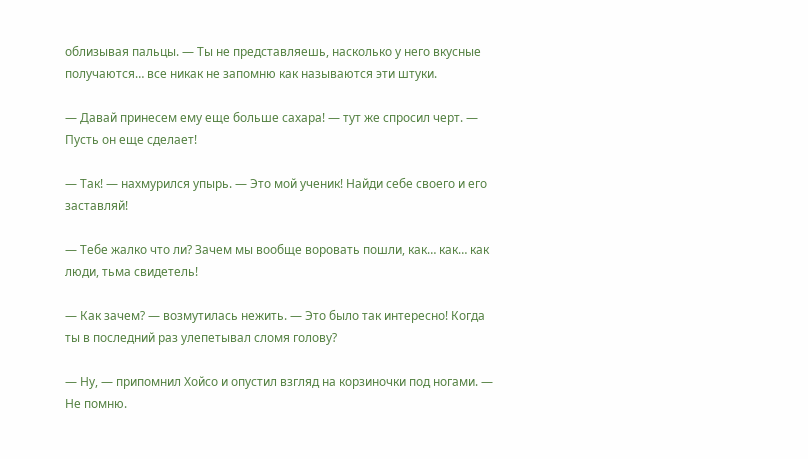облизывая пальцы. — Ты не представляешь, насколько у него вкусные получаются… все никак не запомню как называются эти штуки.

— Давай принесем ему еще больше сахара! — тут же спросил черт. — Пусть он еще сделает!

— Так! — нахмурился упырь. — Это мой ученик! Найди себе своего и его заставляй!

— Тебе жалко что ли? Зачем мы вообще воровать пошли, как… как… как люди, тьма свидетель!

— Как зачем? — возмутилась нежить. — Это было так интересно! Когда ты в последний раз улепетывал сломя голову?

— Ну, — припомнил Хойсо и опустил взгляд на корзиночки под ногами. — Не помню.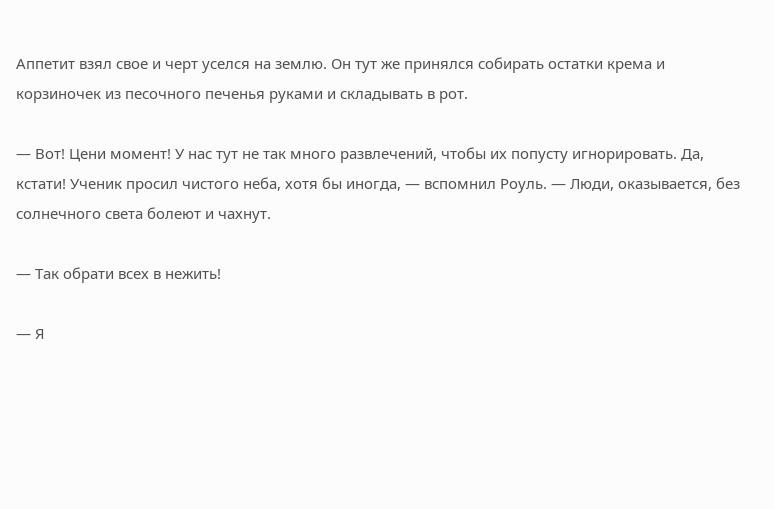Аппетит взял свое и черт уселся на землю. Он тут же принялся собирать остатки крема и корзиночек из песочного печенья руками и складывать в рот.

— Вот! Цени момент! У нас тут не так много развлечений, чтобы их попусту игнорировать. Да, кстати! Ученик просил чистого неба, хотя бы иногда, — вспомнил Роуль. — Люди, оказывается, без солнечного света болеют и чахнут.

— Так обрати всех в нежить!

— Я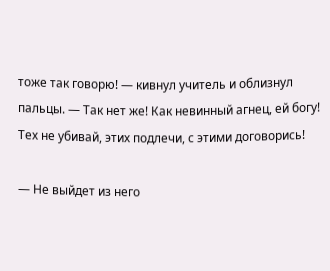тоже так говорю! — кивнул учитель и облизнул пальцы. — Так нет же! Как невинный агнец, ей богу! Тех не убивай, этих подлечи, с этими договорись!

— Не выйдет из него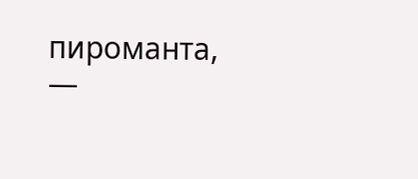пироманта, —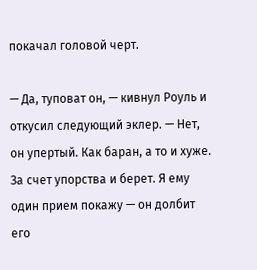покачал головой черт.

— Да, туповат он, — кивнул Роуль и откусил следующий эклер. — Нет, он упертый. Как баран, а то и хуже. За счет упорства и берет. Я ему один прием покажу — он долбит его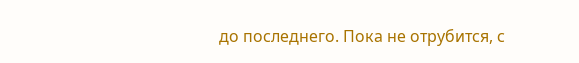до последнего. Пока не отрубится, с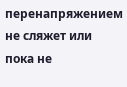перенапряжением не сляжет или пока не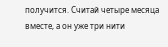получится. Считай четыре месяца вместе, а он уже три нити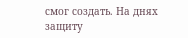смог создать. На днях защиту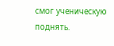смог ученическую поднять.